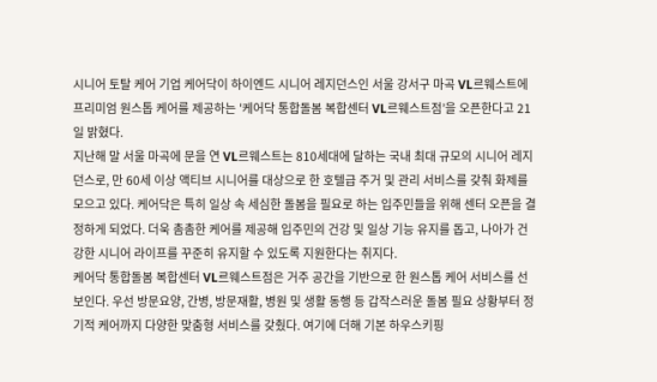시니어 토탈 케어 기업 케어닥이 하이엔드 시니어 레지던스인 서울 강서구 마곡 VL르웨스트에 프리미엄 원스톱 케어를 제공하는 '케어닥 통합돌봄 복합센터 VL르웨스트점’을 오픈한다고 21일 밝혔다.
지난해 말 서울 마곡에 문을 연 VL르웨스트는 810세대에 달하는 국내 최대 규모의 시니어 레지던스로, 만 60세 이상 액티브 시니어를 대상으로 한 호텔급 주거 및 관리 서비스를 갖춰 화제를 모으고 있다. 케어닥은 특히 일상 속 세심한 돌봄을 필요로 하는 입주민들을 위해 센터 오픈을 결정하게 되었다. 더욱 촘촘한 케어를 제공해 입주민의 건강 및 일상 기능 유지를 돕고, 나아가 건강한 시니어 라이프를 꾸준히 유지할 수 있도록 지원한다는 취지다.
케어닥 통합돌봄 복합센터 VL르웨스트점은 거주 공간을 기반으로 한 원스톱 케어 서비스를 선보인다. 우선 방문요양, 간병, 방문재활, 병원 및 생활 동행 등 갑작스러운 돌봄 필요 상황부터 정기적 케어까지 다양한 맞춤형 서비스를 갖췄다. 여기에 더해 기본 하우스키핑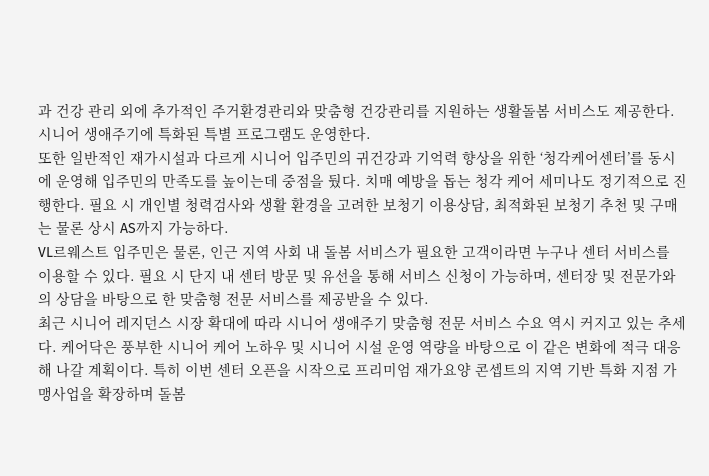과 건강 관리 외에 추가적인 주거환경관리와 맞춤형 건강관리를 지원하는 생활돌봄 서비스도 제공한다. 시니어 생애주기에 특화된 특별 프로그램도 운영한다.
또한 일반적인 재가시설과 다르게 시니어 입주민의 귀건강과 기억력 향상을 위한 ‘청각케어센터’를 동시에 운영해 입주민의 만족도를 높이는데 중점을 뒀다. 치매 예방을 돕는 청각 케어 세미나도 정기적으로 진행한다. 필요 시 개인별 청력검사와 생활 환경을 고려한 보청기 이용상담, 최적화된 보청기 추천 및 구매는 물론 상시 AS까지 가능하다.
VL르웨스트 입주민은 물론, 인근 지역 사회 내 돌봄 서비스가 필요한 고객이라면 누구나 센터 서비스를 이용할 수 있다. 필요 시 단지 내 센터 방문 및 유선을 통해 서비스 신청이 가능하며, 센터장 및 전문가와의 상담을 바탕으로 한 맞춤형 전문 서비스를 제공받을 수 있다.
최근 시니어 레지던스 시장 확대에 따라 시니어 생애주기 맞춤형 전문 서비스 수요 역시 커지고 있는 추세다. 케어닥은 풍부한 시니어 케어 노하우 및 시니어 시설 운영 역량을 바탕으로 이 같은 변화에 적극 대응해 나갈 계획이다. 특히 이번 센터 오픈을 시작으로 프리미엄 재가요양 콘셉트의 지역 기반 특화 지점 가맹사업을 확장하며 돌봄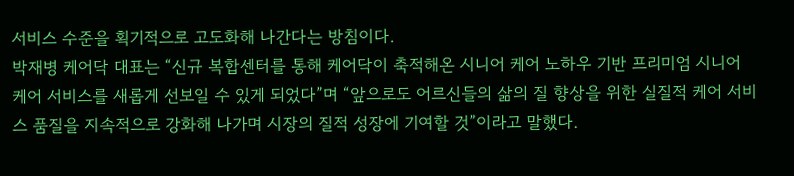서비스 수준을 획기적으로 고도화해 나간다는 방침이다.
박재병 케어닥 대표는 “신규 복합센터를 통해 케어닥이 축적해온 시니어 케어 노하우 기반 프리미엄 시니어 케어 서비스를 새롭게 선보일 수 있게 되었다”며 “앞으로도 어르신들의 삶의 질 향상을 위한 실질적 케어 서비스 품질을 지속적으로 강화해 나가며 시장의 질적 성장에 기여할 것”이라고 말했다.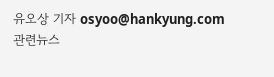유오상 기자 osyoo@hankyung.com
관련뉴스